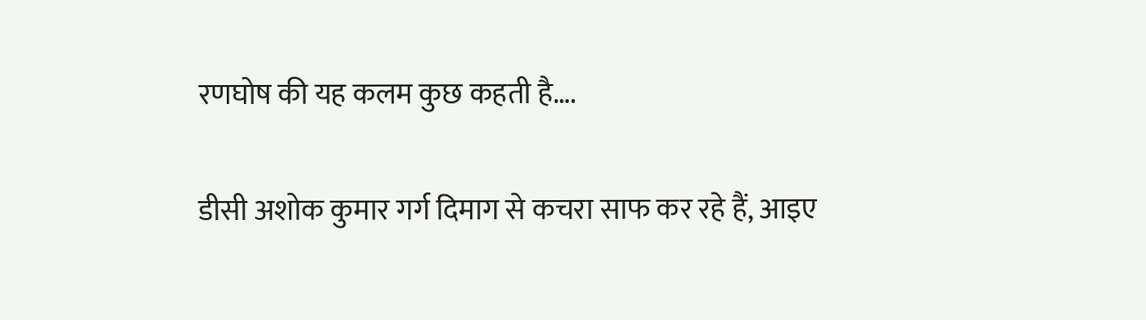रणघोष की यह कलम कुछ कहती है….

डीसी अशोक कुमार गर्ग दिमाग से कचरा साफ कर रहे हैं, आइए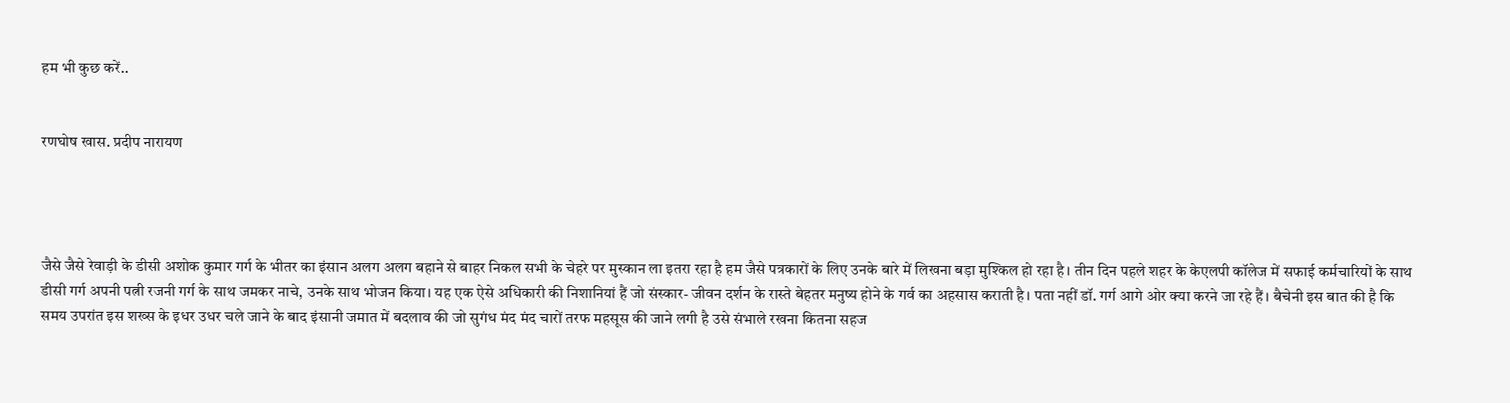हम भी कुछ करें..


रणघोष खास. प्रदीप नारायण




जैसे जैसे रेवाड़ी के डीसी अशोक कुमार गर्ग के भीतर का इंसान अलग अलग बहाने से बाहर निकल सभी के चेहरे पर मुस्कान ला इतरा रहा है हम जैसे पत्रकारों के लिए उनके बारे में लिखना बड़ा मुश्किल हो रहा है। तीन दिन पहले शहर के केएलपी कॉलेज में सफाई कर्मचारियों के साथ डीसी गर्ग अपनी पत्नी रजनी गर्ग के साथ जमकर नाचे, उनके साथ भोजन किया। यह एक ऐसे अधिकारी की निशानियां हैं जो संस्कार- जीवन दर्शन के रास्ते बेहतर मनुष्य होने के गर्व का अहसास कराती है। पता नहीं डॉ. गर्ग आगे ओर क्या करने जा रहे हैं। बैचेनी इस बात की है कि समय उपरांत इस शख्स के इधर उधर चले जाने के बाद इंसानी जमात में बदलाव की जो सुगंध मंद मंद चारों तरफ महसूस की जाने लगी है उसे संभाले रखना कितना सहज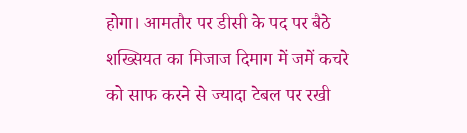होगा। आमतौर पर डीसी के पद पर बैठे शख्सियत का मिजाज दिमाग में जमें कचरे को साफ करने से ज्यादा टेबल पर रखी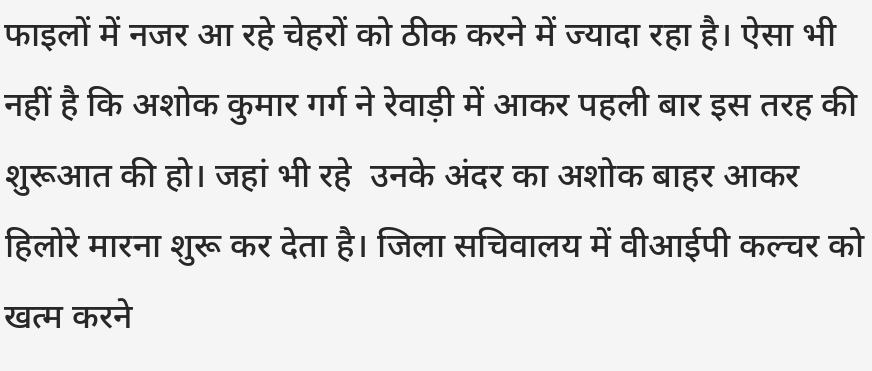फाइलों में नजर आ रहे चेहरों को ठीक करने में ज्यादा रहा है। ऐसा भी नहीं है कि अशोक कुमार गर्ग ने रेवाड़ी में आकर पहली बार इस तरह की शुरूआत की हो। जहां भी रहे  उनके अंदर का अशोक बाहर आकर हिलोरे मारना शुरू कर देता है। जिला सचिवालय में वीआईपी कल्चर को खत्म करने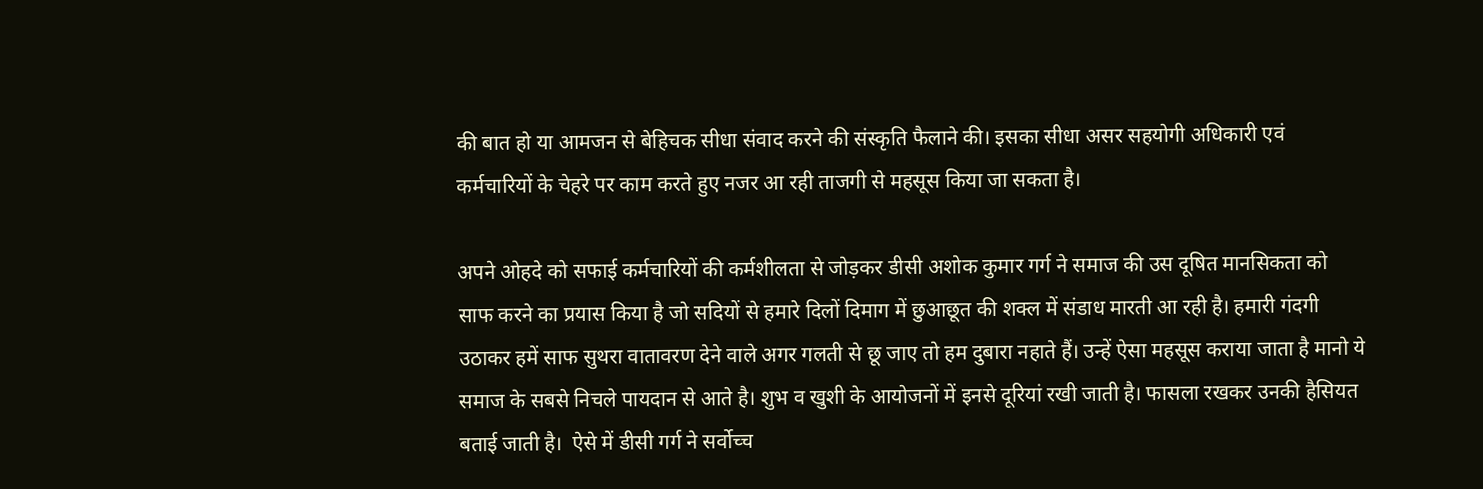की बात हो या आमजन से बेहिचक सीधा संवाद करने की संस्कृति फैलाने की। इसका सीधा असर सहयोगी अधिकारी एवं कर्मचारियों के चेहरे पर काम करते हुए नजर आ रही ताजगी से महसूस किया जा सकता है।

अपने ओहदे को सफाई कर्मचारियों की कर्मशीलता से जोड़कर डीसी अशोक कुमार गर्ग ने समाज की उस दूषित मानसिकता को साफ करने का प्रयास किया है जो सदियों से हमारे दिलों दिमाग में छुआछूत की शक्ल में संडाध मारती आ रही है। हमारी गंदगी उठाकर हमें साफ सुथरा वातावरण देने वाले अगर गलती से छू जाए तो हम दुबारा नहाते हैं। उन्हें ऐसा महसूस कराया जाता है मानो ये समाज के सबसे निचले पायदान से आते है। शुभ व खुशी के आयोजनों में इनसे दूरियां रखी जाती है। फासला रखकर उनकी हैसियत बताई जाती है।  ऐसे में डीसी गर्ग ने सर्वोच्च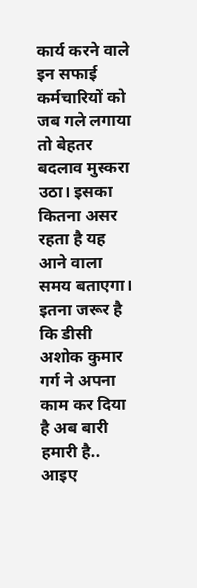कार्य करने वाले इन सफाई कर्मचारियों को जब गले लगाया तो बेहतर बदलाव मुस्करा उठा। इसका कितना असर रहता है यह आने वाला समय बताएगा। इतना जरूर है कि डीसी अशोक कुमार गर्ग ने अपना काम कर दिया है अब बारी हमारी है.. आइए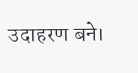उदाहरण बने।